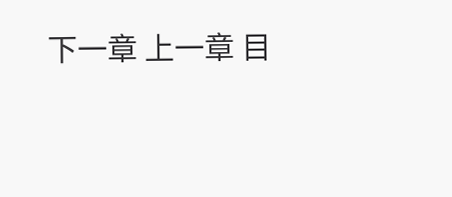下一章 上一章 目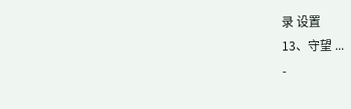录 设置
13、守望 ...
-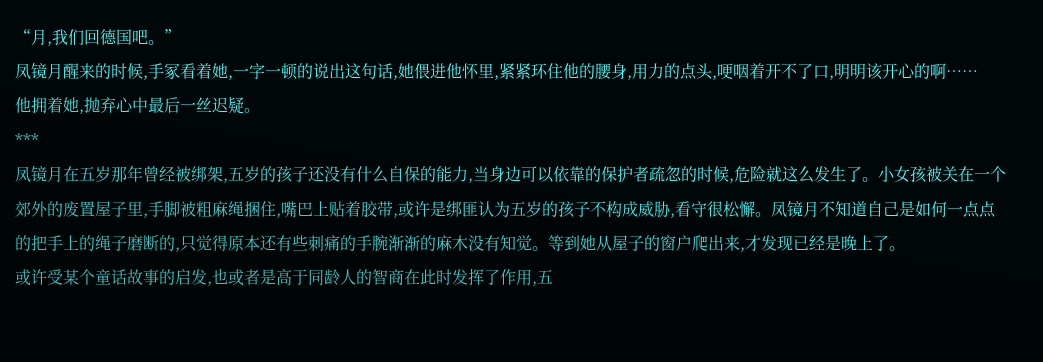“月,我们回德国吧。”
凤镜月醒来的时候,手冢看着她,一字一顿的说出这句话,她偎进他怀里,紧紧环住他的腰身,用力的点头,哽咽着开不了口,明明该开心的啊……
他拥着她,抛弃心中最后一丝迟疑。
***
凤镜月在五岁那年曾经被绑架,五岁的孩子还没有什么自保的能力,当身边可以依靠的保护者疏忽的时候,危险就这么发生了。小女孩被关在一个郊外的废置屋子里,手脚被粗麻绳捆住,嘴巴上贴着胶带,或许是绑匪认为五岁的孩子不构成威胁,看守很松懈。凤镜月不知道自己是如何一点点的把手上的绳子磨断的,只觉得原本还有些刺痛的手腕渐渐的麻木没有知觉。等到她从屋子的窗户爬出来,才发现已经是晚上了。
或许受某个童话故事的启发,也或者是高于同龄人的智商在此时发挥了作用,五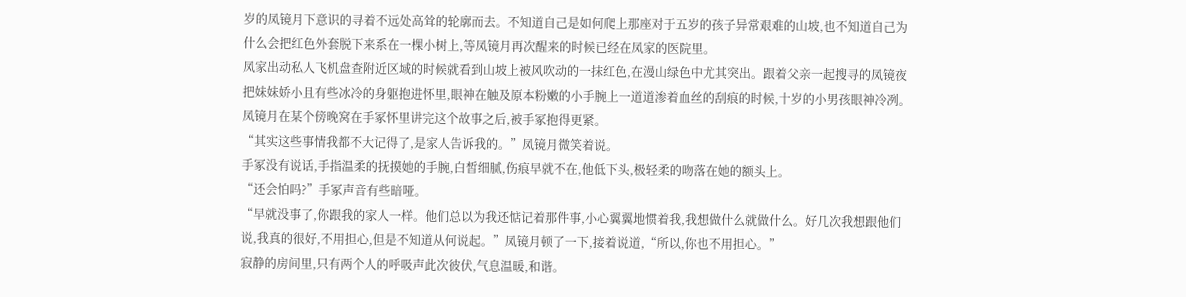岁的凤镜月下意识的寻着不远处高耸的轮廓而去。不知道自己是如何爬上那座对于五岁的孩子异常艰难的山坡,也不知道自己为什么会把红色外套脱下来系在一棵小树上,等凤镜月再次醒来的时候已经在凤家的医院里。
凤家出动私人飞机盘查附近区域的时候就看到山坡上被风吹动的一抹红色,在漫山绿色中尤其突出。跟着父亲一起搜寻的凤镜夜把妹妹娇小且有些冰冷的身躯抱进怀里,眼神在触及原本粉嫩的小手腕上一道道渗着血丝的刮痕的时候,十岁的小男孩眼神冷冽。
凤镜月在某个傍晚窝在手冢怀里讲完这个故事之后,被手冢抱得更紧。
“其实这些事情我都不大记得了,是家人告诉我的。”凤镜月微笑着说。
手冢没有说话,手指温柔的抚摸她的手腕,白皙细腻,伤痕早就不在,他低下头,极轻柔的吻落在她的额头上。
“还会怕吗?”手冢声音有些暗哑。
“早就没事了,你跟我的家人一样。他们总以为我还惦记着那件事,小心翼翼地惯着我,我想做什么就做什么。好几次我想跟他们说,我真的很好,不用担心,但是不知道从何说起。”凤镜月顿了一下,接着说道,“所以,你也不用担心。”
寂静的房间里,只有两个人的呼吸声此次彼伏,气息温暖,和谐。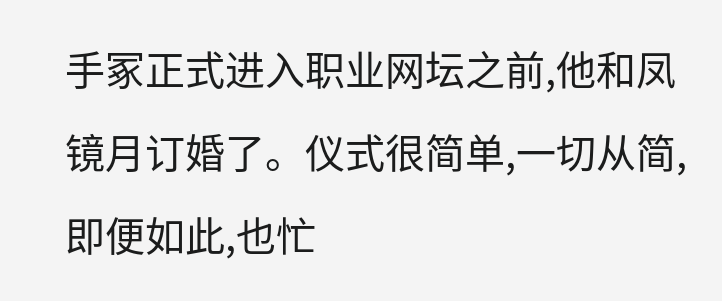手冢正式进入职业网坛之前,他和凤镜月订婚了。仪式很简单,一切从简,即便如此,也忙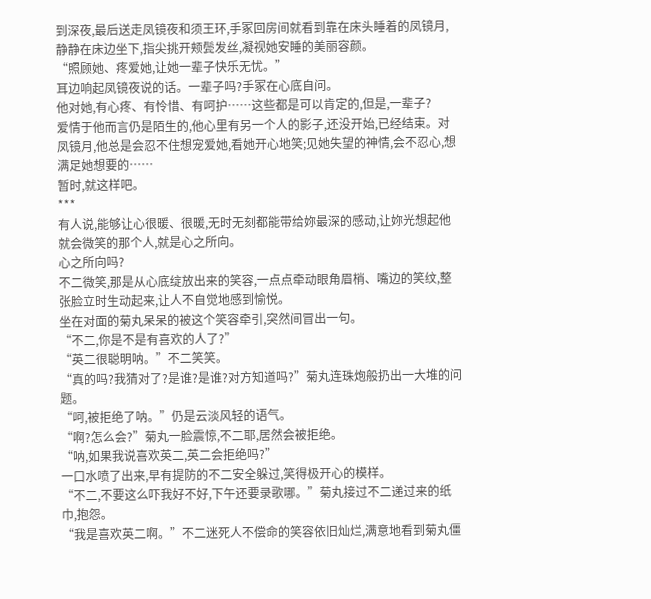到深夜,最后送走凤镜夜和须王环,手冢回房间就看到靠在床头睡着的凤镜月,静静在床边坐下,指尖挑开颊鬓发丝,凝视她安睡的美丽容颜。
“照顾她、疼爱她,让她一辈子快乐无忧。”
耳边响起凤镜夜说的话。一辈子吗?手冢在心底自问。
他对她,有心疼、有怜惜、有呵护……这些都是可以肯定的,但是,一辈子?
爱情于他而言仍是陌生的,他心里有另一个人的影子,还没开始,已经结束。对凤镜月,他总是会忍不住想宠爱她,看她开心地笑;见她失望的神情,会不忍心,想满足她想要的……
暂时,就这样吧。
***
有人说,能够让心很暖、很暖,无时无刻都能带给妳最深的感动,让妳光想起他就会微笑的那个人,就是心之所向。
心之所向吗?
不二微笑,那是从心底绽放出来的笑容,一点点牵动眼角眉梢、嘴边的笑纹,整张脸立时生动起来,让人不自觉地感到愉悦。
坐在对面的菊丸呆呆的被这个笑容牵引,突然间冒出一句。
“不二,你是不是有喜欢的人了?”
“英二很聪明呐。”不二笑笑。
“真的吗?我猜对了?是谁?是谁?对方知道吗?”菊丸连珠炮般扔出一大堆的问题。
“呵,被拒绝了呐。”仍是云淡风轻的语气。
“啊?怎么会?”菊丸一脸震惊,不二耶,居然会被拒绝。
“呐,如果我说喜欢英二,英二会拒绝吗?”
一口水喷了出来,早有提防的不二安全躲过,笑得极开心的模样。
“不二,不要这么吓我好不好,下午还要录歌哪。”菊丸接过不二递过来的纸巾,抱怨。
“我是喜欢英二啊。”不二迷死人不偿命的笑容依旧灿烂,满意地看到菊丸僵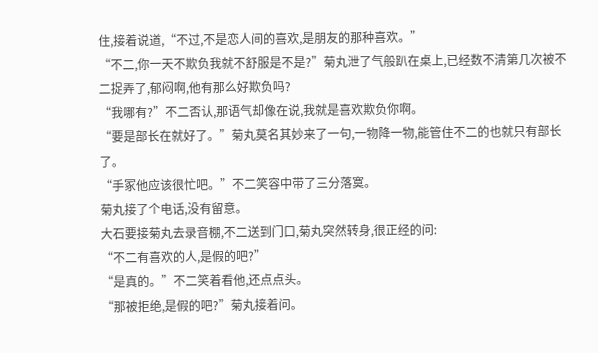住,接着说道,“不过,不是恋人间的喜欢,是朋友的那种喜欢。”
“不二,你一天不欺负我就不舒服是不是?”菊丸泄了气般趴在桌上,已经数不清第几次被不二捉弄了,郁闷啊,他有那么好欺负吗?
“我哪有?”不二否认,那语气却像在说,我就是喜欢欺负你啊。
“要是部长在就好了。”菊丸莫名其妙来了一句,一物降一物,能管住不二的也就只有部长了。
“手冢他应该很忙吧。”不二笑容中带了三分落寞。
菊丸接了个电话,没有留意。
大石要接菊丸去录音棚,不二送到门口,菊丸突然转身,很正经的问:
“不二有喜欢的人,是假的吧?”
“是真的。”不二笑着看他,还点点头。
“那被拒绝,是假的吧?”菊丸接着问。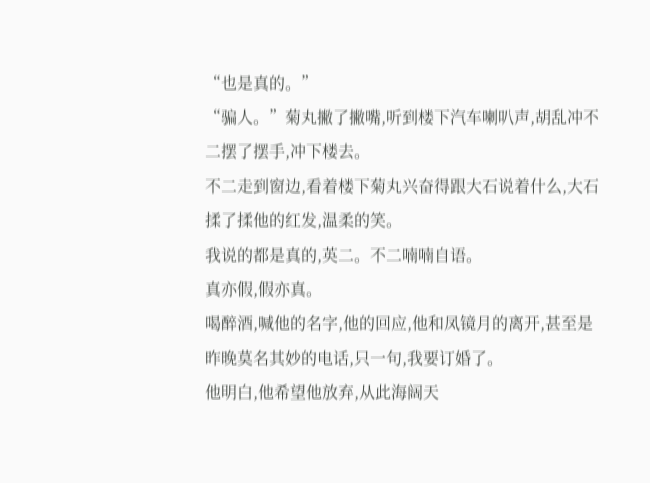“也是真的。”
“骗人。”菊丸撇了撇嘴,听到楼下汽车喇叭声,胡乱冲不二摆了摆手,冲下楼去。
不二走到窗边,看着楼下菊丸兴奋得跟大石说着什么,大石揉了揉他的红发,温柔的笑。
我说的都是真的,英二。不二喃喃自语。
真亦假,假亦真。
喝醉酒,喊他的名字,他的回应,他和凤镜月的离开,甚至是昨晚莫名其妙的电话,只一句,我要订婚了。
他明白,他希望他放弃,从此海阔天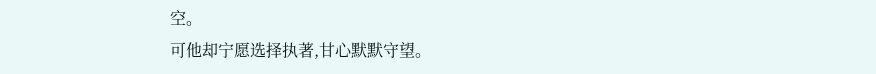空。
可他却宁愿选择执著,甘心默默守望。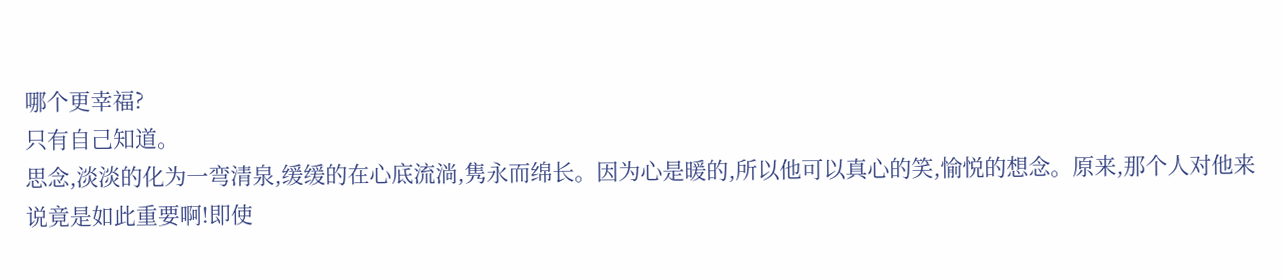哪个更幸福?
只有自己知道。
思念,淡淡的化为一弯清泉,缓缓的在心底流淌,隽永而绵长。因为心是暖的,所以他可以真心的笑,愉悦的想念。原来,那个人对他来说竟是如此重要啊!即使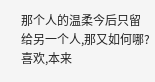那个人的温柔今后只留给另一个人,那又如何哪?喜欢,本来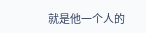就是他一个人的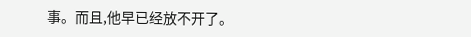事。而且,他早已经放不开了。